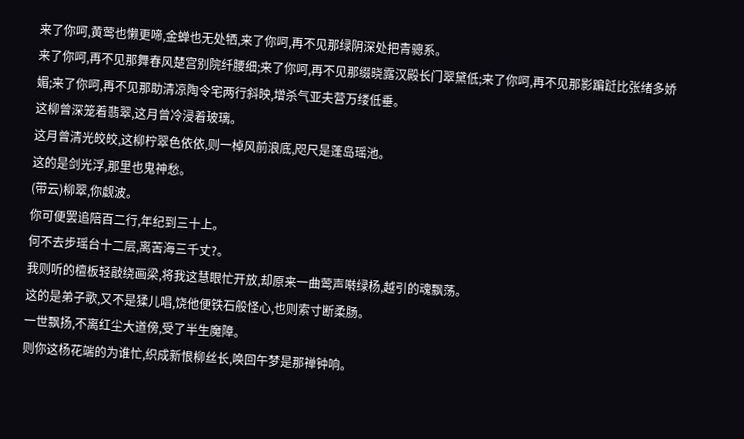来了你呵,黄莺也懒更啼,金蝉也无处牺,来了你呵,再不见那绿阴深处把青骢系。
来了你呵,再不见那舞春风楚宫别院纤腰细;来了你呵,再不见那缀晓露汉殿长门翠黛低;来了你呵,再不见那影蹁跹比张绪多娇媚;来了你呵,再不见那助清凉陶令宅两行斜映,增杀气亚夫营万缕低垂。
这柳曾深笼着翡翠,这月曾冷浸着玻璃。
这月曾清光皎皎,这柳柠翠色依依,则一棹风前浪底,咫尺是蓬岛瑶池。
这的是剑光浮,那里也鬼神愁。
(带云)柳翠,你觑波。
你可便罢追陪百二行,年纪到三十上。
何不去步瑶台十二层,离苦海三千丈?。
我则听的檀板轻敲绕画梁,将我这慧眼忙开放,却原来一曲莺声啭绿杨,越引的魂飘荡。
这的是弟子歌,又不是猱儿唱,饶他便铁石般怪心,也则索寸断柔肠。
一世飘扬,不离红尘大道傍,受了半生魔障。
则你这杨花端的为谁忙,织成新恨柳丝长,唤回午梦是那禅钟响。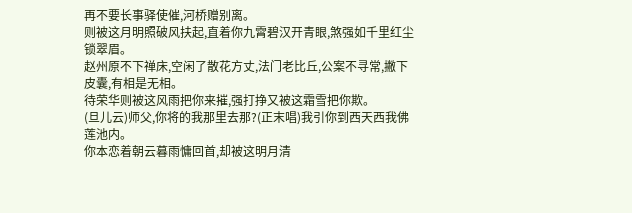再不要长事驿使催,河桥赠别离。
则被这月明照破风扶起,直着你九霄碧汉开青眼,煞强如千里红尘锁翠眉。
赵州原不下禅床,空闲了散花方丈,法门老比丘,公案不寻常,撇下皮囊,有相是无相。
待荣华则被这风雨把你来摧,强打挣又被这霜雪把你欺。
(旦儿云)师父,你将的我那里去那?(正末唱)我引你到西天西我佛莲池内。
你本恋着朝云暮雨慵回首,却被这明月清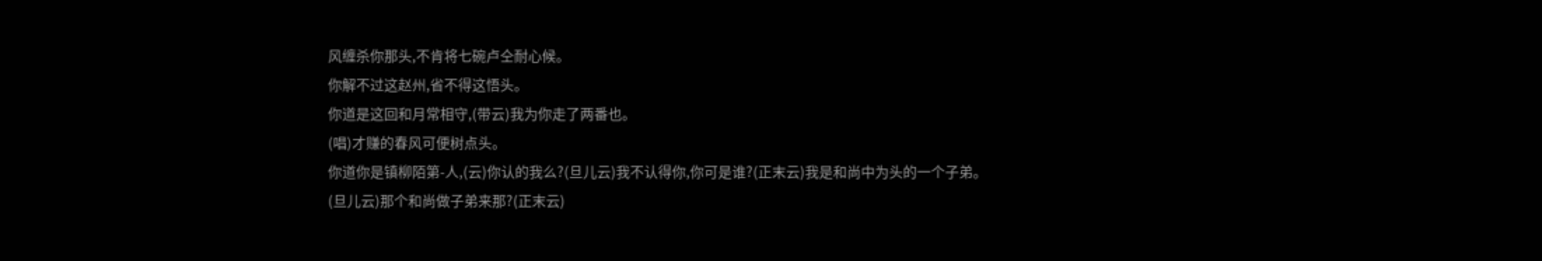风缠杀你那头,不肯将七碗卢仝耐心候。
你解不过这赵州,省不得这悟头。
你道是这回和月常相守,(带云)我为你走了两番也。
(唱)才赚的春风可便树点头。
你道你是镇柳陌第-人,(云)你认的我么?(旦儿云)我不认得你,你可是谁?(正末云)我是和尚中为头的一个子弟。
(旦儿云)那个和尚做子弟来那?(正末云)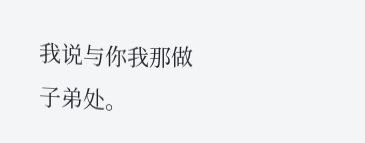我说与你我那做子弟处。